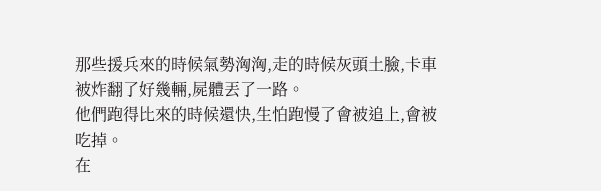那些援兵來的時候氣勢洶洶,走的時候灰頭土臉,卡車被炸翻了好幾輛,屍體丟了一路。
他們跑得比來的時候還快,生怕跑慢了會被追上,會被吃掉。
在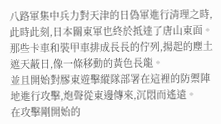八路軍集中兵力對天津的日偽軍進行清理之時,此時此刻,日本關東軍也終於抵達了唐山東面。
那些卡車和裝甲車排成長長的佇列,揚起的塵土遮天蔽日,像一條移動的黃色長龍。
並且開始對膠東遊擊縱隊部署在這裡的防禦陣地進行攻擊,炮聲從東邊傳來,沉悶而遙遠。
在攻擊剛開始的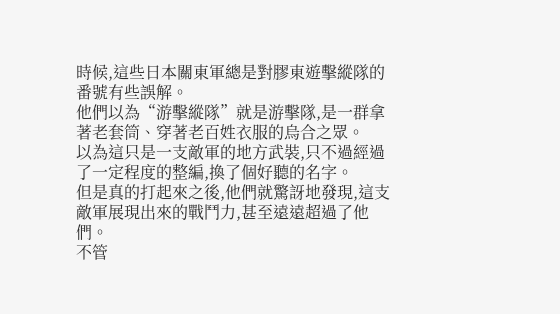時候,這些日本關東軍總是對膠東遊擊縱隊的番號有些誤解。
他們以為“游擊縱隊”就是游擊隊,是一群拿著老套筒、穿著老百姓衣服的烏合之眾。
以為這只是一支敵軍的地方武裝,只不過經過了一定程度的整編,換了個好聽的名字。
但是真的打起來之後,他們就驚訝地發現,這支敵軍展現出來的戰鬥力,甚至遠遠超過了他們。
不管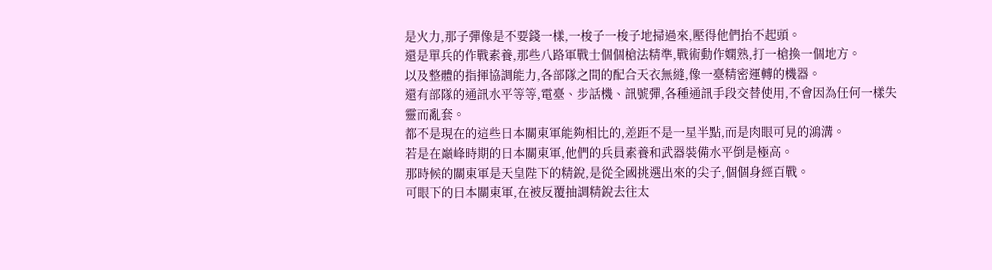是火力,那子彈像是不要錢一樣,一梭子一梭子地掃過來,壓得他們抬不起頭。
還是單兵的作戰素養,那些八路軍戰士個個槍法精準,戰術動作嫻熟,打一槍換一個地方。
以及整體的指揮協調能力,各部隊之間的配合天衣無縫,像一臺精密運轉的機器。
還有部隊的通訊水平等等,電臺、步話機、訊號彈,各種通訊手段交替使用,不會因為任何一樣失靈而亂套。
都不是現在的這些日本關東軍能夠相比的,差距不是一星半點,而是肉眼可見的鴻溝。
若是在巔峰時期的日本關東軍,他們的兵員素養和武器裝備水平倒是極高。
那時候的關東軍是天皇陛下的精銳,是從全國挑選出來的尖子,個個身經百戰。
可眼下的日本關東軍,在被反覆抽調精銳去往太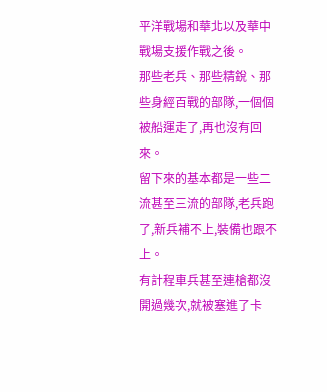平洋戰場和華北以及華中戰場支援作戰之後。
那些老兵、那些精銳、那些身經百戰的部隊,一個個被船運走了,再也沒有回來。
留下來的基本都是一些二流甚至三流的部隊,老兵跑了,新兵補不上,裝備也跟不上。
有計程車兵甚至連槍都沒開過幾次,就被塞進了卡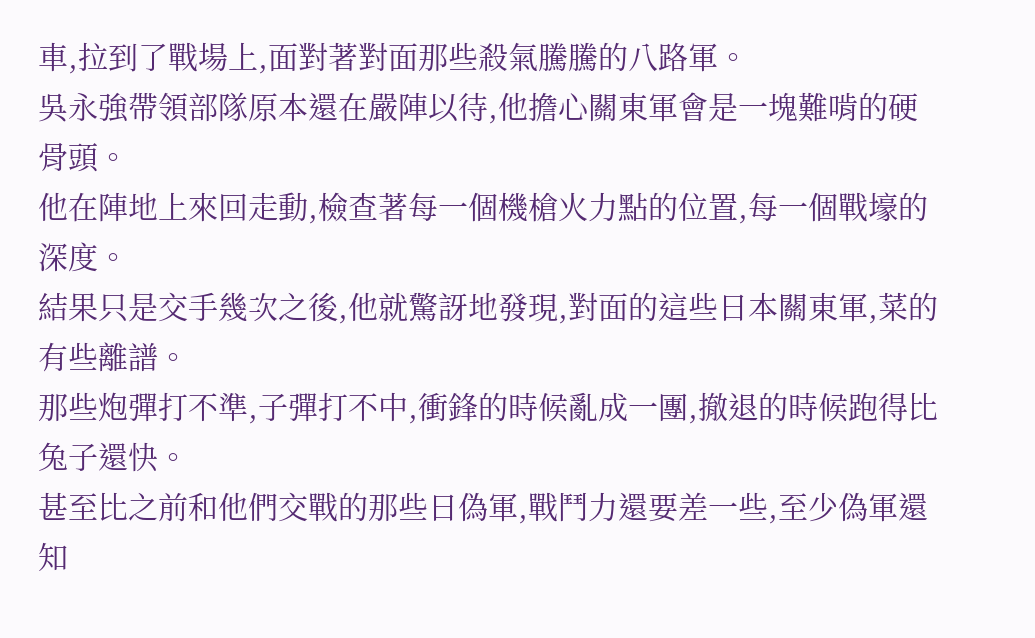車,拉到了戰場上,面對著對面那些殺氣騰騰的八路軍。
吳永強帶領部隊原本還在嚴陣以待,他擔心關東軍會是一塊難啃的硬骨頭。
他在陣地上來回走動,檢查著每一個機槍火力點的位置,每一個戰壕的深度。
結果只是交手幾次之後,他就驚訝地發現,對面的這些日本關東軍,菜的有些離譜。
那些炮彈打不準,子彈打不中,衝鋒的時候亂成一團,撤退的時候跑得比兔子還快。
甚至比之前和他們交戰的那些日偽軍,戰鬥力還要差一些,至少偽軍還知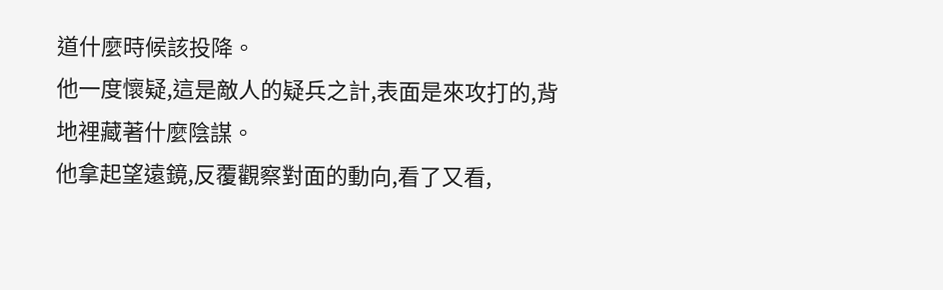道什麼時候該投降。
他一度懷疑,這是敵人的疑兵之計,表面是來攻打的,背地裡藏著什麼陰謀。
他拿起望遠鏡,反覆觀察對面的動向,看了又看,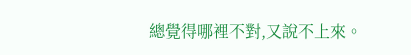總覺得哪裡不對,又說不上來。